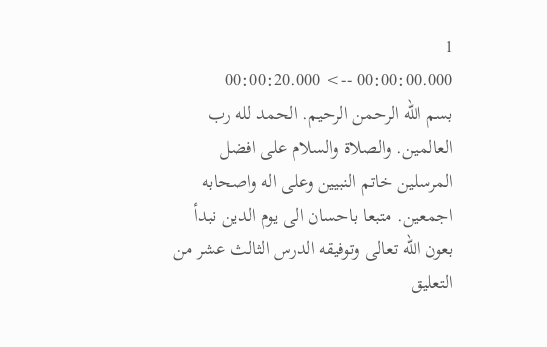1
00:00:00.000 --> 00:00:20.000
بسم الله الرحمن الرحيم. الحمد لله رب العالمين. والصلاة والسلام على افضل المرسلين خاتم النبيين وعلى اله واصحابه اجمعين. متبعا باحسان الى يوم الدين نبدأ بعون الله تعالى وتوفيقه الدرس الثالث عشر من التعليق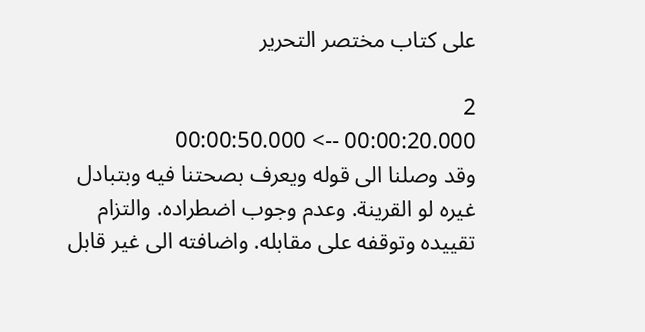على كتاب مختصر التحرير

2
00:00:20.000 --> 00:00:50.000
وقد وصلنا الى قوله ويعرف بصحتنا فيه وبتبادل غيره لو القرينة. وعدم وجوب اضطراده. والتزام تقييده وتوقفه على مقابله. واضافته الى غير قابل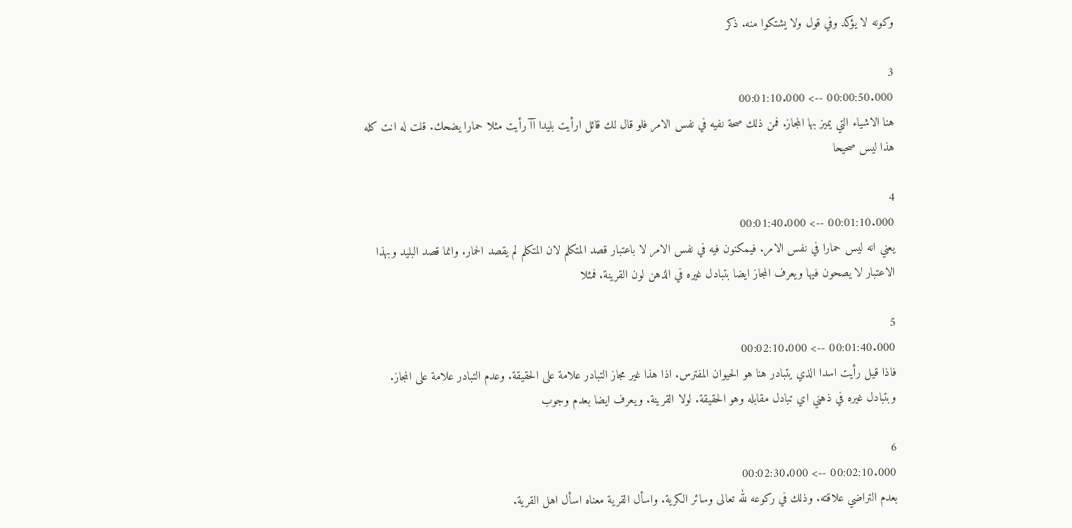وكونه لا يؤكد وفي قول ولا يشتكوا منه. ذكر

3
00:00:50.000 --> 00:01:10.000
هنا الاشياء التي يميز بها المجاز. فمن ذلك صحة نفيه في نفس الامر فلو قال لك قائل ارأيت بليدا آآ رأيت مثلا حمارا يضحك. قلت له انت كله هذا ليس صحيحا

4
00:01:10.000 --> 00:01:40.000
يعني انه ليس حمارا في نفس الامر. فيمكنون فيه في نفس الامر لا باعتبار قصد المتكلم لان المتكلم لم يقصد الحمار. وانما قصد البليد وبهذا الاعتبار لا يصحون فيها ويعرف المجاز ايضا بتبادل غيره في الذهن لون القرينة. فمثلا

5
00:01:40.000 --> 00:02:10.000
فاذا قيل رأيت اسدا الذي يتبادر هنا هو الحيوان المفترس. اذا هذا غير مجاز التبادر علامة على الحقيقة. وعدم التبادر علامة على المجاز. وبتبادل غيره في ذهني اي تبادل مقابله وهو الحقيقة. لولا القرينة. ويعرف ايضا بعدم وجوب

6
00:02:10.000 --> 00:02:30.000
بعدم التراضي علاقته. وذلك في ركوعه لله تعالى وسائر الكرية. واسأل القرية معناه اسأل اهل القرية.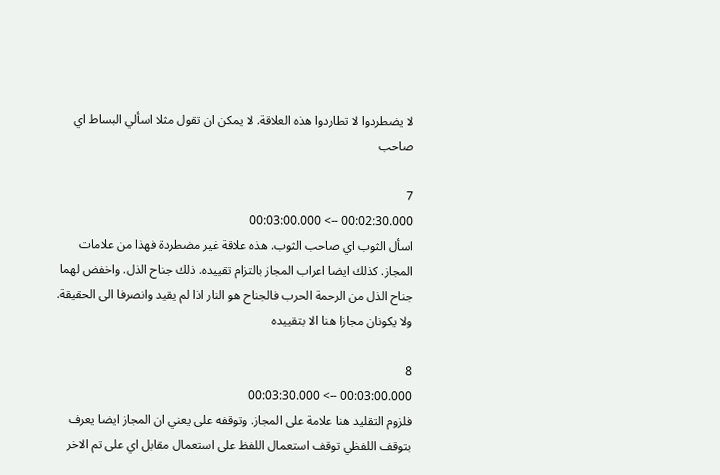لا يضطردوا لا تطاردوا هذه العلاقة. لا يمكن ان تقول مثلا اسألي البساط اي صاحب

7
00:02:30.000 --> 00:03:00.000
اسأل الثوب اي صاحب الثوب. هذه علاقة غير مضطردة فهذا من علامات المجاز. كذلك ايضا اعراب المجاز بالتزام تقييده. ذلك جناح الذل. واخفض لهما جناح الذل من الرحمة الحرب فالجناح هو النار اذا لم يقيد وانصرفا الى الحقيقة. ولا يكونان مجازا هنا الا بتقييده

8
00:03:00.000 --> 00:03:30.000
فلزوم التقليد هنا علامة على المجاز. وتوقفه على يعني ان المجاز ايضا يعرف بتوقف اللفظي توقف استعمال اللفظ على استعمال مقابل اي على تم الاخر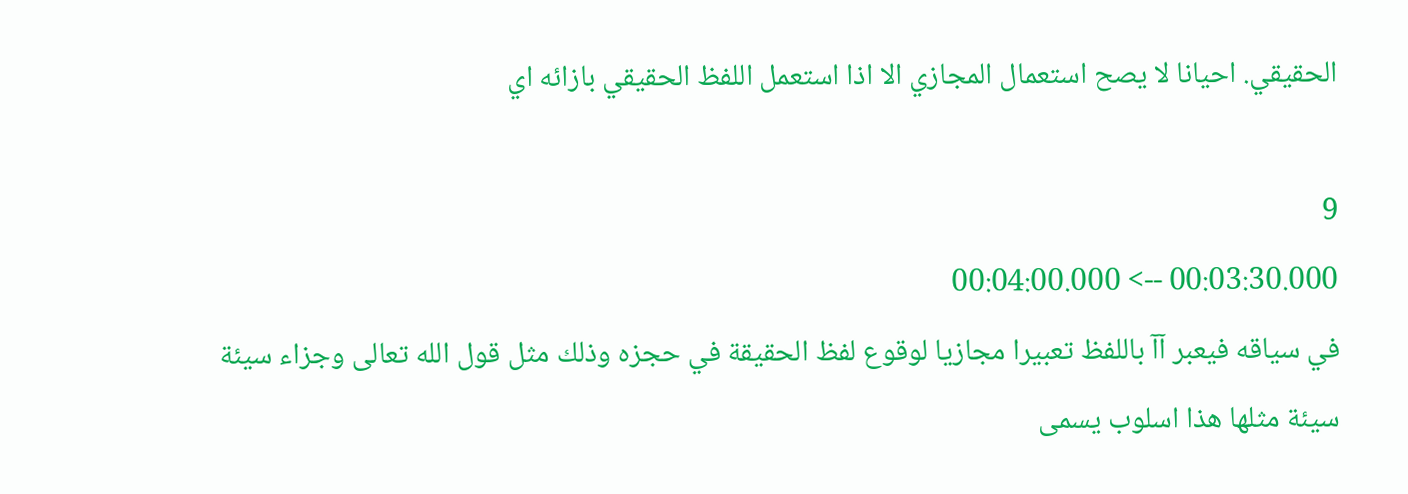الحقيقي. احيانا لا يصح استعمال المجازي الا اذا استعمل اللفظ الحقيقي بازائه اي

9
00:03:30.000 --> 00:04:00.000
في سياقه فيعبر آآ باللفظ تعبيرا مجازيا لوقوع لفظ الحقيقة في حجزه وذلك مثل قول الله تعالى وجزاء سيئة سيئة مثلها هذا اسلوب يسمى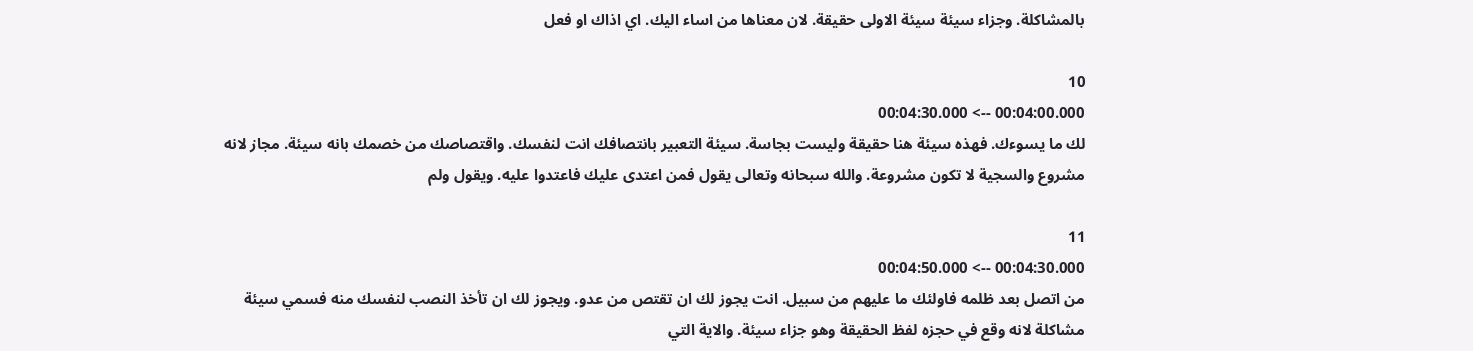بالمشاكلة. وجزاء سيئة سيئة الاولى حقيقة. لان معناها من اساء اليك. اي اذاك او فعل

10
00:04:00.000 --> 00:04:30.000
لك ما يسوءك. فهذه سيئة هنا حقيقة وليست بجاسة. سيئة التعبير بانتصافك انت لنفسك. واقتصاصك من خصمك بانه سيئة. مجاز لانه مشروع والسجية لا تكون مشروعة. والله سبحانه وتعالى يقول فمن اعتدى عليك فاعتدوا عليه. ويقول ولم

11
00:04:30.000 --> 00:04:50.000
من اتصل بعد ظلمه فاولئك ما عليهم من سبيل. انت يجوز لك ان تقتص من عدو. ويجوز لك ان تأخذ النصب لنفسك منه فسمي سيئة مشاكلة لانه وقع في حجزه لفظ الحقيقة وهو جزاء سيئة. والاية التي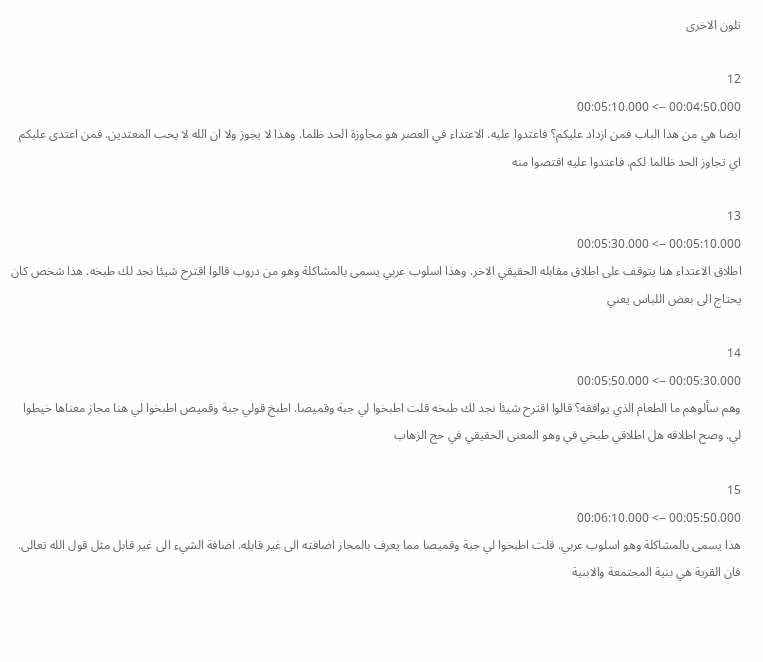تلون الاخرى

12
00:04:50.000 --> 00:05:10.000
ايضا هي من هذا الباب فمن ازداد عليكم؟ فاعتدوا عليه. الاعتداء في العصر هو مجاوزة الحد ظلما. وهذا لا يجوز ولا ان الله لا يحب المعتدين. فمن اعتدى عليكم اي تجاوز الحد ظالما لكم. فاعتدوا عليه اقتصوا منه

13
00:05:10.000 --> 00:05:30.000
اطلاق الاعتداء هنا يتوقف على اطلاق مقابله الحقيقي الاخر. وهذا اسلوب عربي يسمى بالمشاكلة وهو من دروب قالوا اقترح شيئا نجد لك طبخه. هذا شخص كان يحتاج الى بعض اللباس يعني

14
00:05:30.000 --> 00:05:50.000
وهم سألوهم ما الطعام الذي يوافقه؟ قالوا اقترح شيئا نجد لك طبخه قلت اطبخوا لي جبة وقميصا. اطبخ قولي جبة وقميص اطبخوا لي هنا مجاز معناها خيطوا لي. وصح اطلاقه هل اطلاقي طبخي في وهو المعنى الحقيقي في حج الزهاب

15
00:05:50.000 --> 00:06:10.000
هذا يسمى بالمشاكلة وهو اسلوب عربي. قلت اطبخوا لي جبة وقميصا مما يعرف بالمجاز اضافته الى غير قابله. اضافة الشيء الى غير قابل مثل قول الله تعالى. فان القرية هي بنية المجتمعة والابنية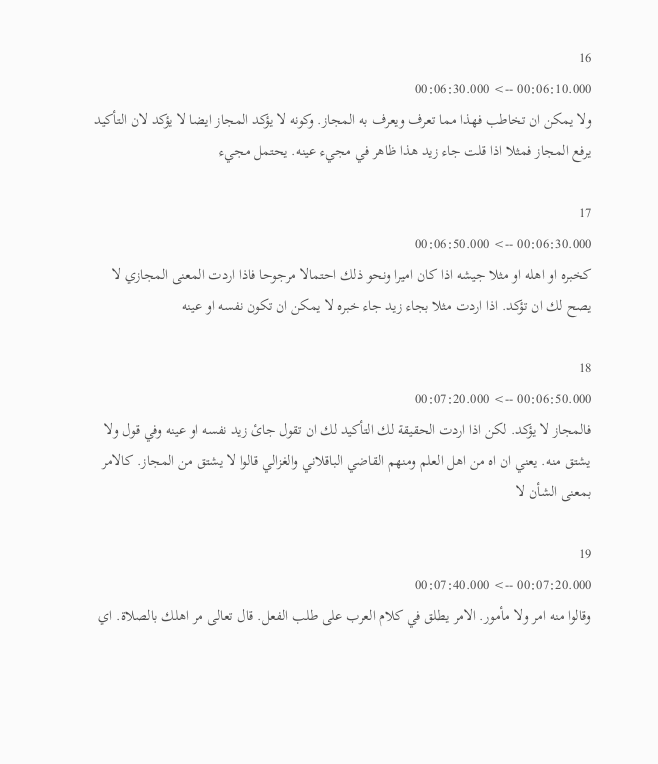16
00:06:10.000 --> 00:06:30.000
ولا يمكن ان تخاطب فهذا مما تعرف ويعرف به المجاز. وكونه لا يؤكد المجاز ايضا لا يؤكد لان التأكيد يرفع المجاز فمثلا اذا قلت جاء زيد هذا ظاهر في مجيء عينه. يحتمل مجيء

17
00:06:30.000 --> 00:06:50.000
كخبره او اهله او مثلا جيشه اذا كان اميرا ونحو ذلك احتمالا مرجوحا فاذا اردت المعنى المجازي لا يصح لك ان تؤكد. اذا اردت مثلا بجاء زيد جاء خبره لا يمكن ان تكون نفسه او عينه

18
00:06:50.000 --> 00:07:20.000
فالمجاز لا يؤكد. لكن اذا اردت الحقيقة لك التأكيد لك ان تقول جائ زيد نفسه او عينه وفي قول ولا يشتق منه. يعني ان اه من اهل العلم ومنهم القاضي الباقلاني والغزالي قالوا لا يشتق من المجاز. كالامر بمعنى الشأن لا

19
00:07:20.000 --> 00:07:40.000
وقالوا منه امر ولا مأمور. الامر يطلق في كلام العرب على طلب الفعل. قال تعالى مر اهلك بالصلاة. اي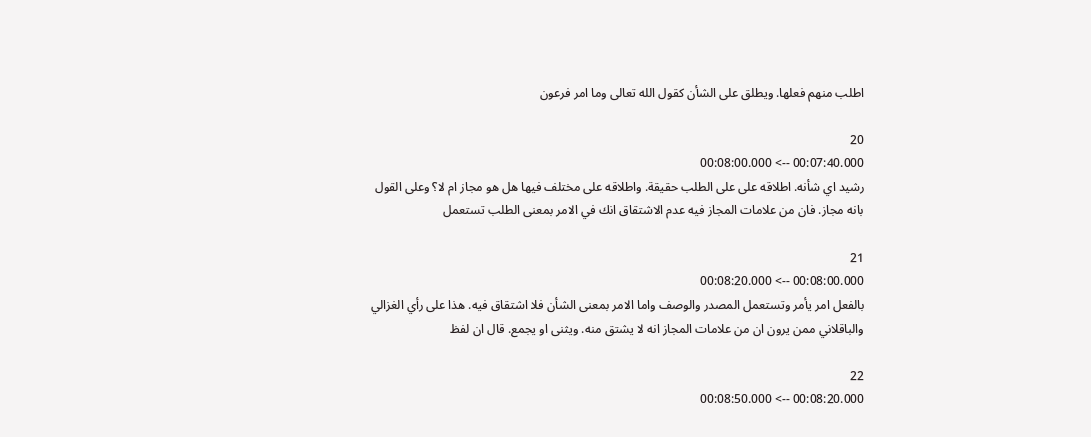اطلب منهم فعلها. ويطلق على الشأن كقول الله تعالى وما امر فرعون

20
00:07:40.000 --> 00:08:00.000
رشيد اي شأنه. اطلاقه على على الطلب حقيقة. واطلاقه على مختلف فيها هل هو مجاز ام لا؟ وعلى القول بانه مجاز. فان من علامات المجاز فيه عدم الاشتقاق انك في الامر بمعنى الطلب تستعمل

21
00:08:00.000 --> 00:08:20.000
بالفعل امر يأمر وتستعمل المصدر والوصف واما الامر بمعنى الشأن فلا اشتقاق فيه. هذا على رأي الغزالي والباقلاني ممن يرون ان من علامات المجاز انه لا يشتق منه. ويثنى او يجمع. قال ان لفظ

22
00:08:20.000 --> 00:08:50.000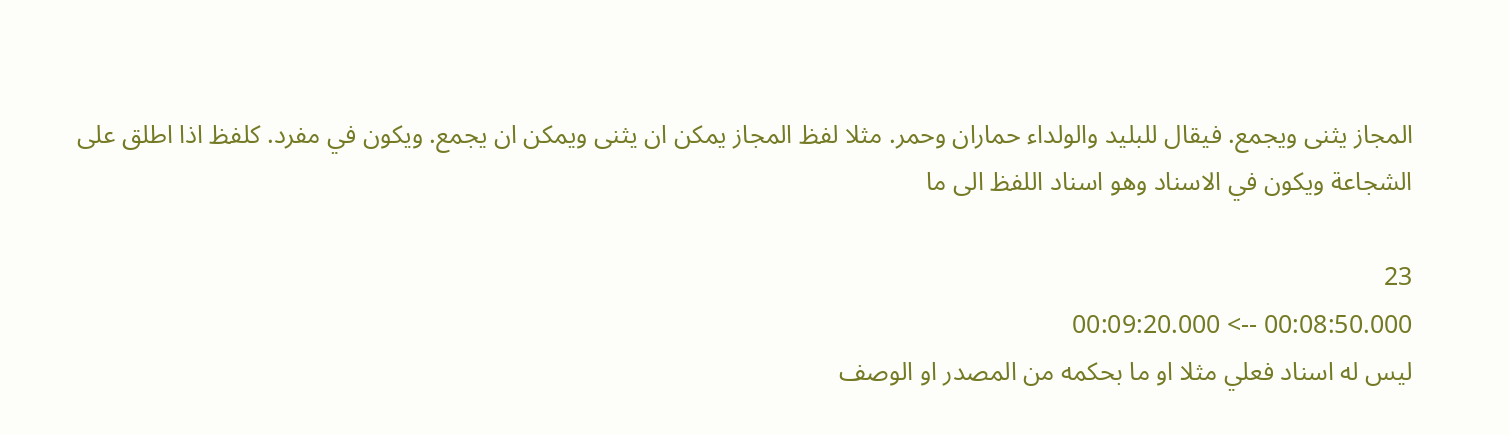المجاز يثنى ويجمع. فيقال للبليد والولداء حماران وحمر. مثلا لفظ المجاز يمكن ان يثنى ويمكن ان يجمع. ويكون في مفرد. كلفظ اذا اطلق على الشجاعة ويكون في الاسناد وهو اسناد اللفظ الى ما

23
00:08:50.000 --> 00:09:20.000
ليس له اسناد فعلي مثلا او ما بحكمه من المصدر او الوصف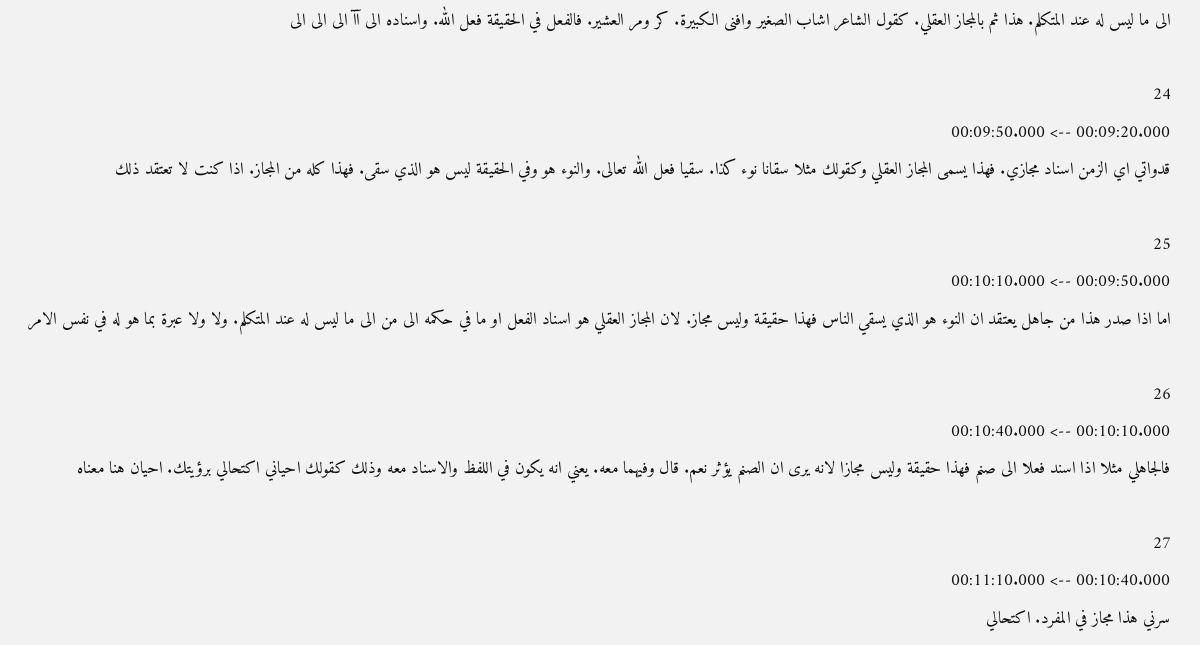الى ما ليس له عند المتكلم. هذا ثم بالمجاز العقلي. كقول الشاعر اشاب الصغير وافنى الكبيرة. كر ومر العشير. فالفعل في الحقيقة فعل الله. واسناده الى آآ الى الى الى

24
00:09:20.000 --> 00:09:50.000
قدواتي اي الزمن اسناد مجازي. فهذا يسمى المجاز العقلي وكقولك مثلا سقانا نوء كذا. سقيا فعل الله تعالى. والنوء هو وفي الحقيقة ليس هو الذي سقى. فهذا كله من المجاز. اذا كنت لا تعتقد ذلك

25
00:09:50.000 --> 00:10:10.000
اما اذا صدر هذا من جاهل يعتقد ان النوء هو الذي يسقي الناس فهذا حقيقة وليس مجاز. لان المجاز العقلي هو اسناد الفعل او ما في حكمه الى من الى ما ليس له عند المتكلم. ولا ولا عبرة بما هو له في نفس الامر

26
00:10:10.000 --> 00:10:40.000
فالجاهلي مثلا اذا اسند فعلا الى صنم فهذا حقيقة وليس مجازا لانه يرى ان الصنم يؤثر نعم. قال وفيهما معه. يعني انه يكون في اللفظ والاسناد معه وذلك كقولك احياني اكتحالي برؤيتك. احيان هنا معناه

27
00:10:40.000 --> 00:11:10.000
سرني هذا مجاز في المفرد. اكتحالي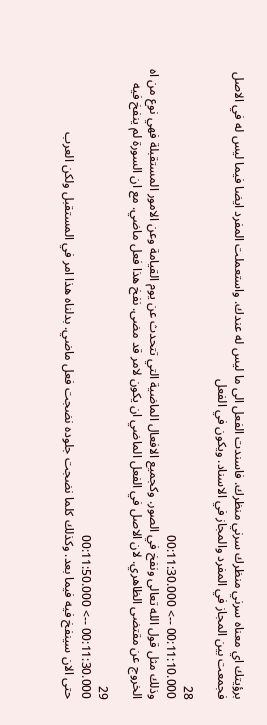برؤيتك اي معناه سرني منظرك سرني منظرك. فاسندت الفعل الى ما ليس له عندك. واستعملت المفرد ايضا فيما ليس له في الاصل فجمعت بين المجاز في المفرد والمجاز في الاسناد. ويكون في الفعل

28
00:11:10.000 --> 00:11:30.000
وذلك مثل قول الله تعالى ونفخ في الصور. وكجميع الافعال الماضية التي تتحدث عن يوم القيامة وعن الامور المستقبلة فهي نوع من اه الخروج عن مقتضى الظاهري. لان الاصل في الفعل الماضي ان يكون لامر قد مضى. نفخ هذا فعل ماضي. مع ان السورة لم ينفخ فيه

29
00:11:30.000 --> 00:11:50.000
حتى الان سينفخ فيه فيما بعد. وكذلك كلما نضجت جلوده نضجت فعل ماضي. بدلناه هذا امر في المستقبل ولكن العرب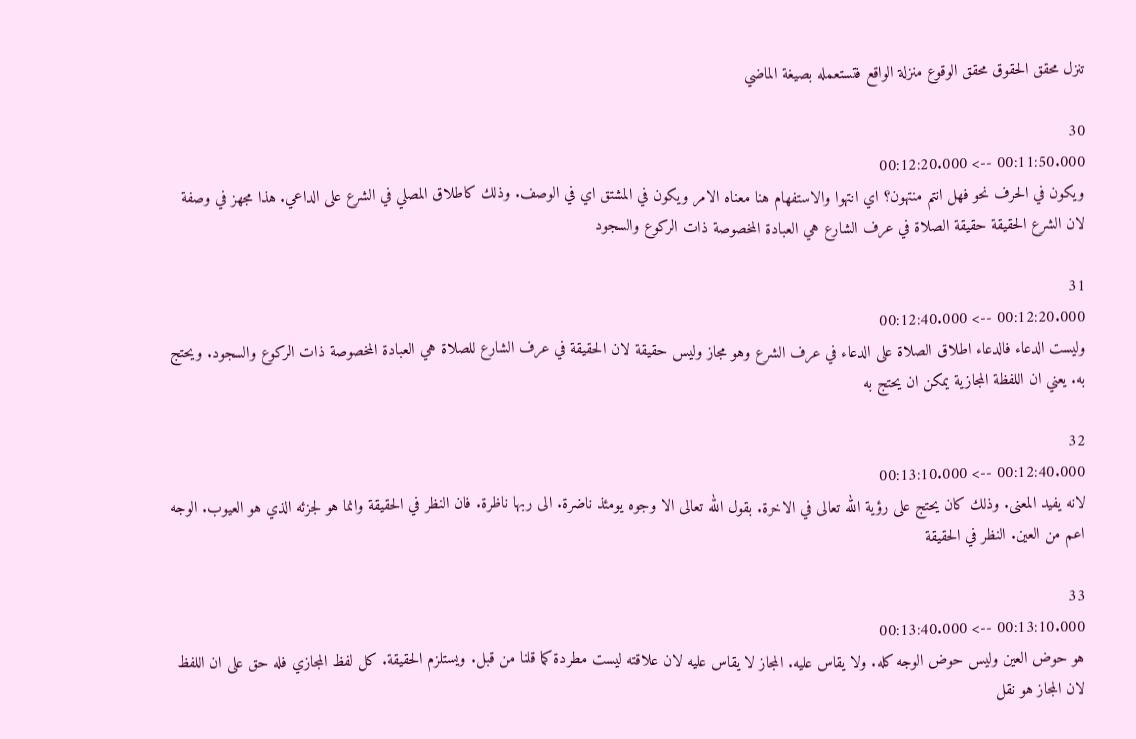تنزل محقق الحقوق محقق الوقوع منزلة الواقع فتستعمله بصيغة الماضي

30
00:11:50.000 --> 00:12:20.000
ويكون في الحرف نحو فهل انتم منتهون؟ اي انتهوا والاستفهام هنا معناه الامر ويكون في المشتق اي في الوصف. وذلك كاطلاق المصلي في الشرع على الداعي. هذا مجهز في وصفة لان الشرع الحقيقة حقيقة الصلاة في عرف الشارع هي العبادة المخصوصة ذات الركوع والسجود

31
00:12:20.000 --> 00:12:40.000
وليست الدعاء فالدعاء اطلاق الصلاة على الدعاء في عرف الشرع وهو مجاز وليس حقيقة لان الحقيقة في عرف الشارع للصلاة هي العبادة المخصوصة ذات الركوع والسجود. ويحتج به. يعني ان اللفظة المجازية يمكن ان يحتج به

32
00:12:40.000 --> 00:13:10.000
لانه يفيد المعنى. وذلك كان يحتج على رؤية الله تعالى في الاخرة. بقول الله تعالى الا وجوه يومئذ ناضرة. الى ربها ناظرة. فان النظر في الحقيقة وانما هو لجزئه الذي هو العيوب. الوجه اعم من العين. النظر في الحقيقة

33
00:13:10.000 --> 00:13:40.000
هو حوض العين وليس حوض الوجه كله. ولا يقاس عليه. المجاز لا يقاس عليه لان علاقته ليست مطردة كما قلنا من قبل. ويستلزم الحقيقة. كل لفظ المجازي فله حق على ان اللفظ لان المجاز هو نقل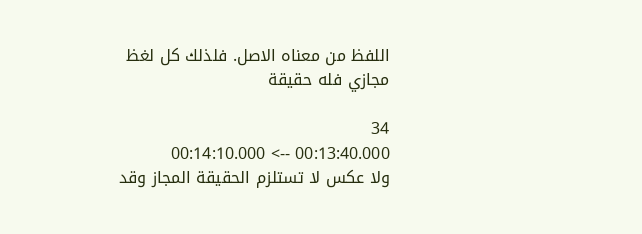اللفظ من معناه الاصل. فلذلك كل لغظ مجازي فله حقيقة

34
00:13:40.000 --> 00:14:10.000
ولا عكس لا تستلزم الحقيقة المجاز وقد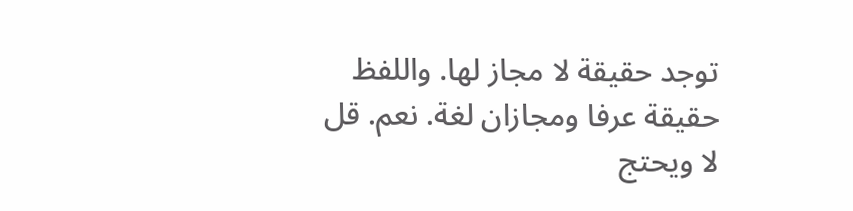توجد حقيقة لا مجاز لها. واللفظ حقيقة عرفا ومجازان لغة. نعم. قل لا ويحتج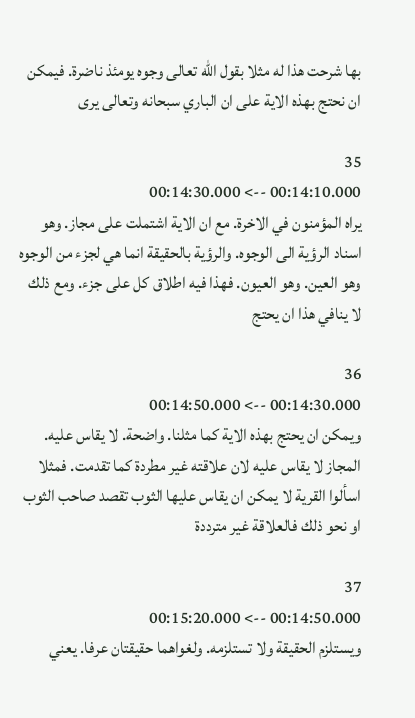بها شرحت هذا له مثلا بقول الله تعالى وجوه يومئذ ناضرة. فيمكن ان نحتج بهذه الاية على ان الباري سبحانه وتعالى يرى

35
00:14:10.000 --> 00:14:30.000
يراه المؤمنون في الاخرة. مع ان الاية اشتملت على مجاز. وهو اسناد الرؤية الى الوجوه. والرؤية بالحقيقة انما هي لجزء من الوجوه وهو العين. وهو العيون. فهذا فيه اطلاق كل على جزء. ومع ذلك لا ينافي هذا ان يحتج

36
00:14:30.000 --> 00:14:50.000
ويمكن ان يحتج بهذه الاية كما مثلنا. واضحة. لا يقاس عليه. المجاز لا يقاس عليه لان علاقته غير مطردة كما تقدمت. فمثلا اسألوا القرية لا يمكن ان يقاس عليها الثوب تقصد صاحب الثوب او نحو ذلك فالعلاقة غير مترددة

37
00:14:50.000 --> 00:15:20.000
ويستلزم الحقيقة ولا تستلزمه. ولغواهما حقيقتان عرفا. يعني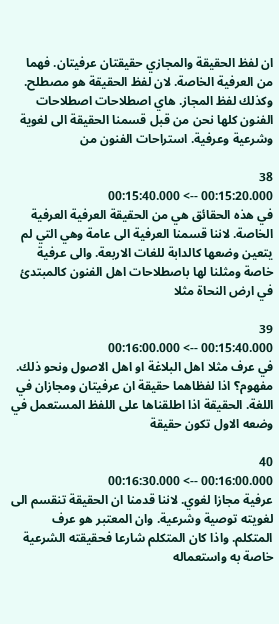ان لفظ الحقيقة والمجازي حقيقتان عرفيتان. فهما من العرفية الخاصة. لان لفظ الحقيقة هو مصطلح. وكذلك لفظ المجاز. هاي اصطلاحات اصطلاحات الفنون كلها نحن من قبل قسمنا الحقيقة الى لغوية وشرعية وعرفية. استراحات الفنون من

38
00:15:20.000 --> 00:15:40.000
في هذه الحقائق هي من الحقيقة العرفية العرفية الخاصة. لاننا قسمنا العرفية الى عامة وهي التي لم يتعين وضعها كالدابة للغات الاربعة. والى عرفية خاصة ومثلنا لها باصطلاحات اهل الفنون كالمبتدئ في ارض النحاة مثلا

39
00:15:40.000 --> 00:16:00.000
في عرف مثلا اهل البلاغة او اهل الاصول ونحو ذلك. مفهوم؟ اذا لفظاهما حقيقة ان عرفيتان ومجازان في اللغة. الحقيقة اذا اطلقناها على اللفظ المستعمل في وضعه الاول تكون حقيقة

40
00:16:00.000 --> 00:16:30.000
عرفية مجازا لغوي. لاننا قدمنا ان الحقيقة تنقسم الى لغويته توصية وشرعية. وان المعتبر هو عرف المتكلم. واذا كان المتكلم شارعا فحقيقته الشرعية خاصة به واستعماله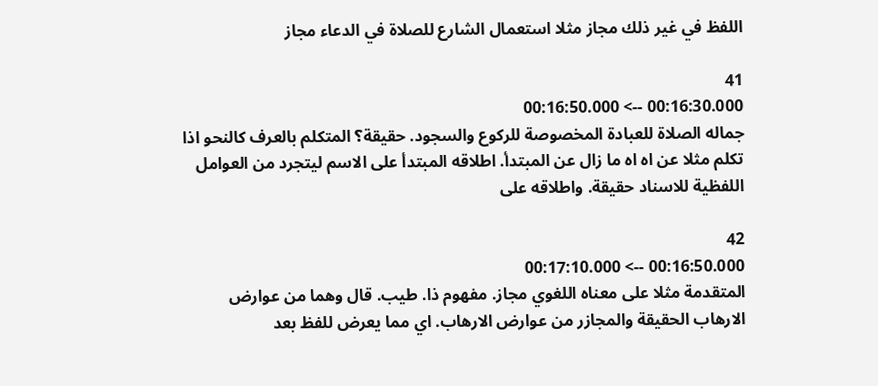اللفظ في غير ذلك مجاز مثلا استعمال الشارع للصلاة في الدعاء مجاز

41
00:16:30.000 --> 00:16:50.000
جماله الصلاة للعبادة المخصوصة للركوع والسجود. حقيقة؟ المتكلم بالعرف كالنحو اذا تكلم مثلا عن اه اه ما زال عن المبتدأ. اطلاقه المبتدأ على الاسم ليتجرد من العوامل اللفظية للاسناد حقيقة. واطلاقه على

42
00:16:50.000 --> 00:17:10.000
المتقدمة مثلا على معناه اللغوي مجاز. مفهوم ذا. طيب. قال وهما من عوارض الارهاب الحقيقة والمجازر من عوارض الارهاب. اي مما يعرض للفظ بعد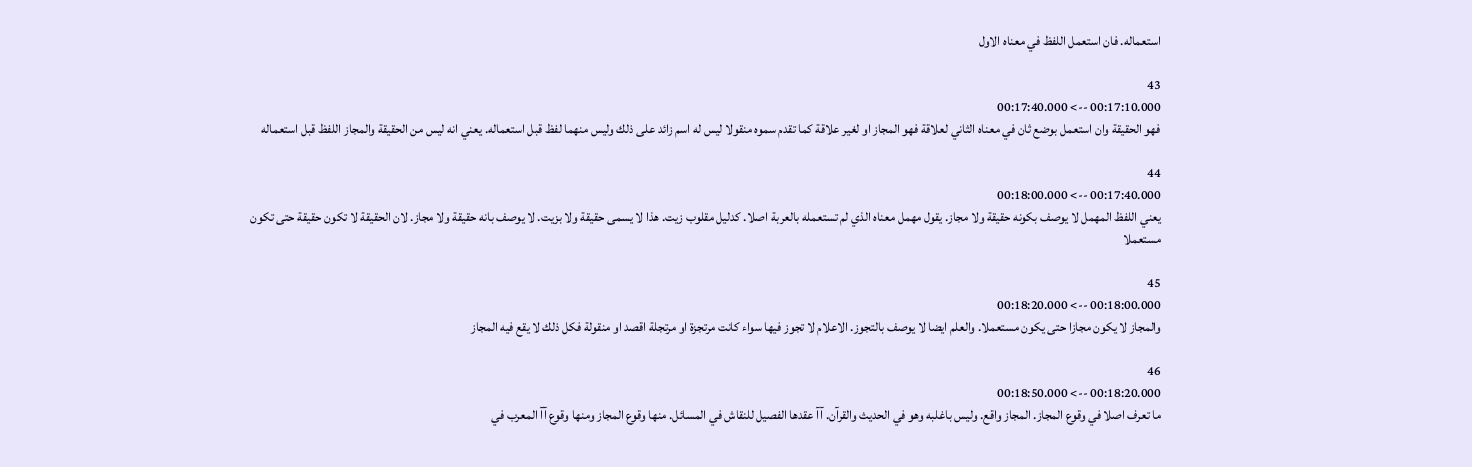استعماله. فان استعمل اللفظ في معناه الاول

43
00:17:10.000 --> 00:17:40.000
فهو الحقيقة وان استعمل بوضع ثان في معناه الثاني لعلاقة فهو المجاز او لغير علاقة كما تقدم سموه منقولا ليس له اسم زائد على ذلك وليس منهما لفظ قبل استعماله. يعني انه ليس من الحقيقة والمجاز اللفظ قبل استعماله

44
00:17:40.000 --> 00:18:00.000
يعني اللفظ المهمل لا يوصف بكونه حقيقة ولا مجاز. يقول مهمل معناه الذي لم تستعمله بالعربة اصلا. كدليل مقلوب زيت. هذا لا يسمى حقيقة ولا بزيت. لا يوصف بانه حقيقة ولا مجاز. لان الحقيقة لا تكون حقيقة حتى تكون مستعملا

45
00:18:00.000 --> 00:18:20.000
والمجاز لا يكون مجازا حتى يكون مستعملا. والعلم ايضا لا يوصف بالتجوز. الاعلام لا تجوز فيها سواء كانت مرتجزة او مرتجلة اقصد او منقولة فكل ذلك لا يقع فيه المجاز

46
00:18:20.000 --> 00:18:50.000
ما تعرف اصلا في وقوع المجاز. المجاز واقع. وليس باغلبه وهو في الحديث والقرآن. آآ عقدها الفصيل للنقاش في المسائل. منها وقوع المجاز ومنها وقوع آآ المعرب في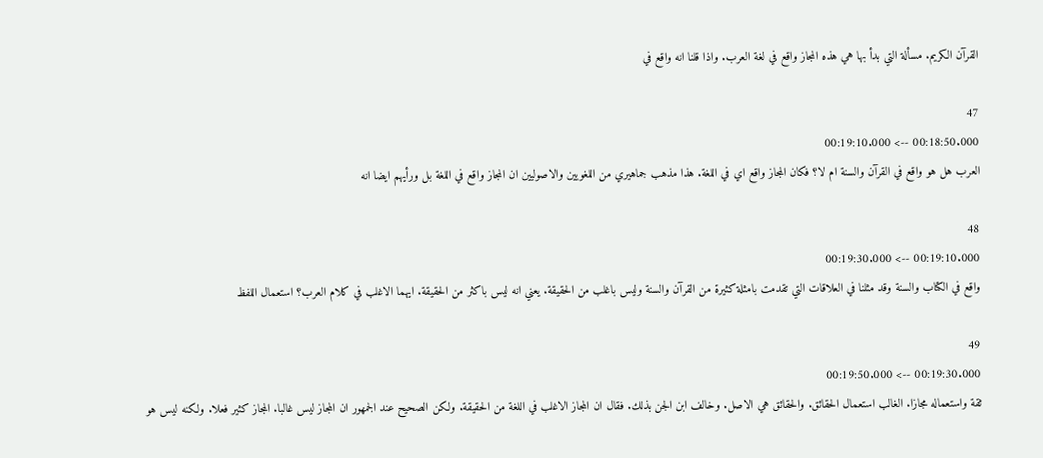القرآن الكريم. مسألة التي بدأ بها هي هذه المجاز واقع في لغة العرب. واذا قلنا انه واقع في

47
00:18:50.000 --> 00:19:10.000
العرب هل هو واقع في القرآن والسنة ام لا؟ فكان المجاز واقع اي في اللغة. هذا مذهب جماهيري من اللغويين والاصوليين ان المجاز واقع في اللغة بل ورأيهم ايضا انه

48
00:19:10.000 --> 00:19:30.000
واقع في الكتاب والسنة وقد مثلنا في العلاقات التي تقدمت بامثلة كثيرة من القرآن والسنة وليس باغلب من الحقيقة. يعني انه ليس باكثر من الحقيقة. ايهما الاغلب في كلام العرب؟ استعمال اللفظ

49
00:19:30.000 --> 00:19:50.000
ثقة واستعماله مجازا. الغالب استعمال الحقائق. والحقائق هي الاصل. وخالف ابن الجن بذلك. فقال ان المجاز الاغلب في اللغة من الحقيقة. ولكن الصحيح عند الجمهور ان المجاز ليس غالبا. المجاز كثير فعلا. ولكنه ليس هو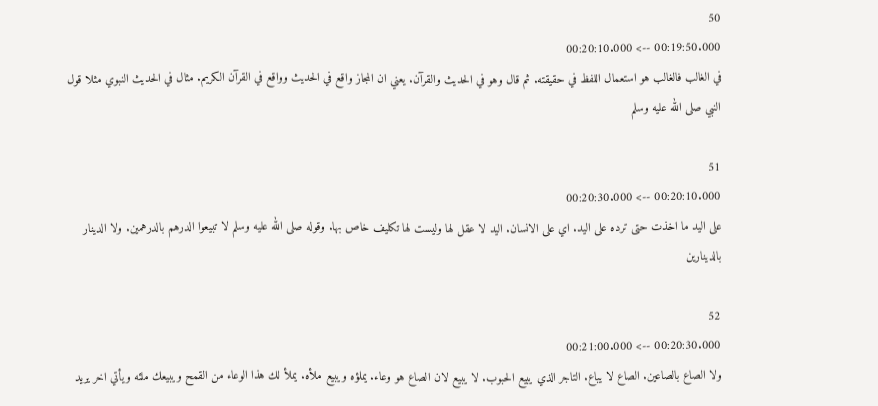50
00:19:50.000 --> 00:20:10.000
في الغالب فالغالب هو استعمال اللفظ في حقيقته. ثم قال وهو في الحديث والقرآن. يعني ان المجاز واقع في الحديث وواقع في القرآن الكريم. مثال في الحديث النبوي مثلا قول النبي صلى الله عليه وسلم

51
00:20:10.000 --> 00:20:30.000
على اليد ما اخذت حتى ترده على اليد. اي على الانسان. اليد لا عقل لها وليست لها تكليف خاص بها. وقوله صلى الله عليه وسلم لا تبيعوا الدرهم بالدرهمين. ولا الدينار بالدينارين

52
00:20:30.000 --> 00:21:00.000
ولا الصاع بالصاعين. الصاع لا يباع. التاجر الذي يبيع الحبوب. لا يبيع لان الصاع هو وعاء. يملؤه ويبيع ملأه. يملأ لك هذا الوعاء من القمح ويبيعك ملئه ويأتي اخر يريد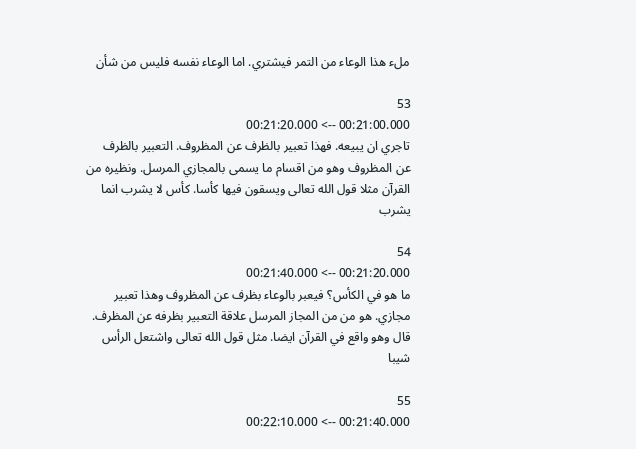ملء هذا الوعاء من التمر فيشتري. اما الوعاء نفسه فليس من شأن

53
00:21:00.000 --> 00:21:20.000
تاجري ان يبيعه. فهذا تعبير بالظرف عن المظروف. التعبير بالظرف عن المظروف وهو من اقسام ما يسمى بالمجازي المرسل. ونظيره من القرآن مثلا قول الله تعالى ويسقون فيها كأسا. كأس لا يشرب انما يشرب

54
00:21:20.000 --> 00:21:40.000
ما هو في الكأس؟ فيعبر بالوعاء بظرف عن المظروف وهذا تعبير مجازي. هو من من المجاز المرسل علاقة التعبير بظرفه عن المظرف. قال وهو واقع في القرآن ايضا. مثل قول الله تعالى واشتعل الرأس شيبا

55
00:21:40.000 --> 00:22:10.000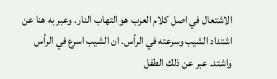الاشتعال في اصل كلام العرب هو التهاب النار. وعبر به هنا عن اشتداد الشيب وسرعته في الرأس. ان الشيب اسرع في الرأس واشتد. عبر عن ذلك الطفل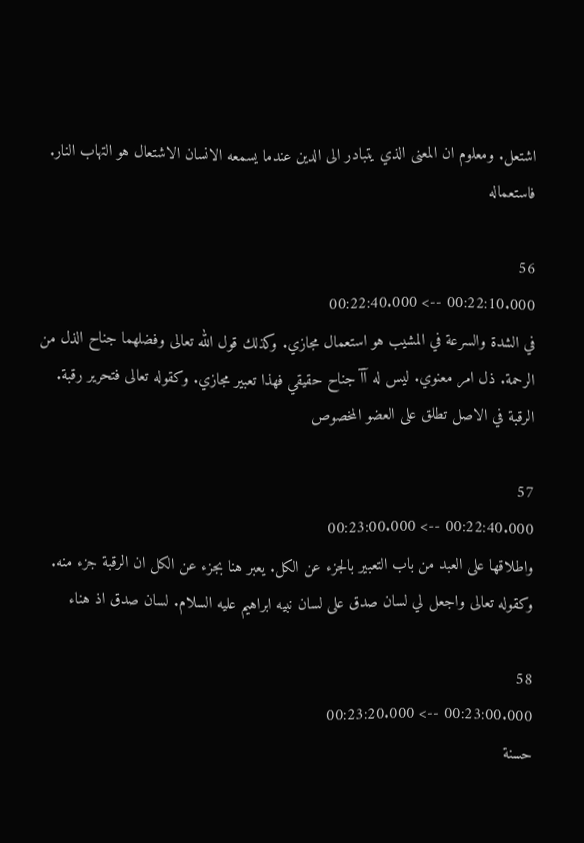اشتعل. ومعلوم ان المعنى الذي يتبادر الى الدين عندما يسمعه الانسان الاشتعال هو التهاب النار. فاستعماله

56
00:22:10.000 --> 00:22:40.000
في الشدة والسرعة في المشيب هو استعمال مجازي. وكذلك قول الله تعالى وفضلهما جناح الذل من الرحمة. ذل امر معنوي. ليس له آآ جناح حقيقي فهذا تعبير مجازي. وكقوله تعالى فتحرير رقبة. الرقبة في الاصل تطلق على العضو المخصوص

57
00:22:40.000 --> 00:23:00.000
واطلاقها على العبد من باب التعبير بالجزء عن الكل. يعبر هنا بجزء عن الكل ان الرقبة جزء منه. وكقوله تعالى واجعل لي لسان صدق على لسان نبيه ابراهيم عليه السلام. لسان صدق اذ هناء

58
00:23:00.000 --> 00:23:20.000
حسنة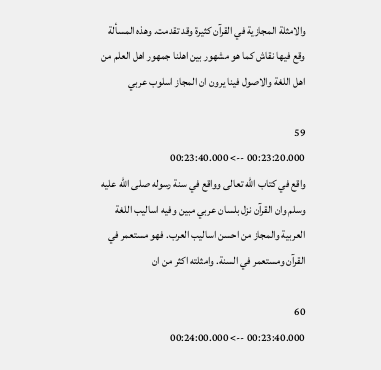والامثلة المجازية في القرآن كثيرة وقد تقدمت. وهذه المسألة وقع فيها نقاش كما هو مشهور بين اهلنا جمهور اهل العلم من اهل اللغة والاصول فينا يرون ان المجاز اسلوب عربي

59
00:23:20.000 --> 00:23:40.000
واقع في كتاب الله تعالى وواقع في سنة رسوله صلى الله عليه وسلم وان القرآن نزل بلسان عربي مبين وفيه اساليب اللغة العربية والمجاز من احسن اساليب العرب. فهو مستعمر في القرآن ومستعمر في السنة. وامثلته اكثر من ان

60
00:23:40.000 --> 00:24:00.000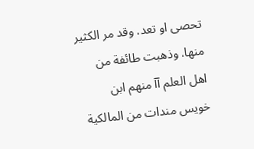تحصى او تعد. وقد مر الكثير منها. وذهبت طائفة من اهل العلم آآ منهم ابن خويس مندات من المالكية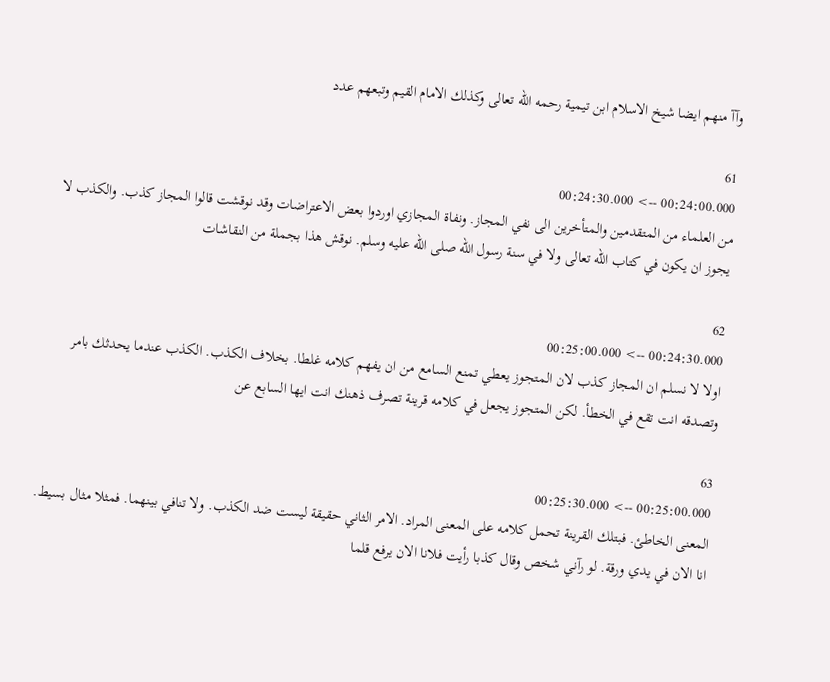وآآ منهم ايضا شيخ الاسلام ابن تيمية رحمه الله تعالى وكذلك الامام القيم وتبعهم عدد

61
00:24:00.000 --> 00:24:30.000
من العلماء من المتقدمين والمتأخرين الى نفي المجاز. ونفاة المجازي اوردوا بعض الاعتراضات وقد نوقشت قالوا المجاز كذب. والكذب لا يجوز ان يكون في كتاب الله تعالى ولا في سنة رسول الله صلى الله عليه وسلم. نوقش هذا بجملة من النقاشات

62
00:24:30.000 --> 00:25:00.000
اولا لا نسلم ان المجاز كذب لان المتجوز يعطي تمنع السامع من ان يفهم كلامه غلطا. بخلاف الكذب. الكذب عندما يحدثك بامر وتصدقه انت تقع في الخطأ. لكن المتجوز يجعل في كلامه قرينة تصرف ذهنك انت ايها السابع عن

63
00:25:00.000 --> 00:25:30.000
المعنى الخاطئ. فبتلك القرينة تحمل كلامه على المعنى المراد. الامر الثاني حقيقة ليست ضد الكذب. ولا تنافي بينهما. فمثلا مثال بسيط. انا الان في يدي ورقة. لو رآني شخص وقال كذبا رأيت فلانا الان يرفع قلما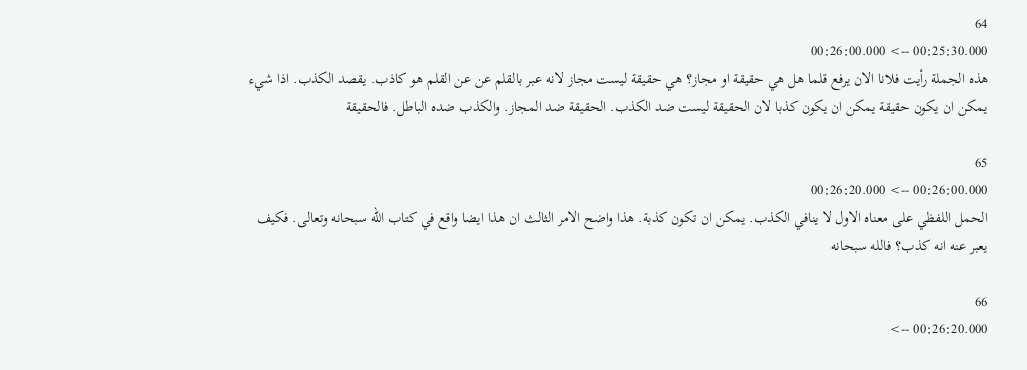64
00:25:30.000 --> 00:26:00.000
هذه الجملة رأيت فلانا الان يرفع قلما هل هي حقيقة او مجاز؟ هي حقيقة ليست مجاز لانه عبر بالقلم عن عن القلم هو كاذب. يقصد الكذب. اذا شيء يمكن ان يكون حقيقة يمكن ان يكون كذبا لان الحقيقة ليست ضد الكذب. الحقيقة ضد المجاز. والكذب ضده الباطل. فالحقيقة

65
00:26:00.000 --> 00:26:20.000
الحمل اللفظي على معناه الاول لا ينافي الكذب. يمكن ان تكون كذبة. هذا واضح الامر الثالث ان هذا ايضا واقع في كتاب الله سبحانه وتعالى. فكيف يعبر عنه انه كذب؟ فالله سبحانه

66
00:26:20.000 -->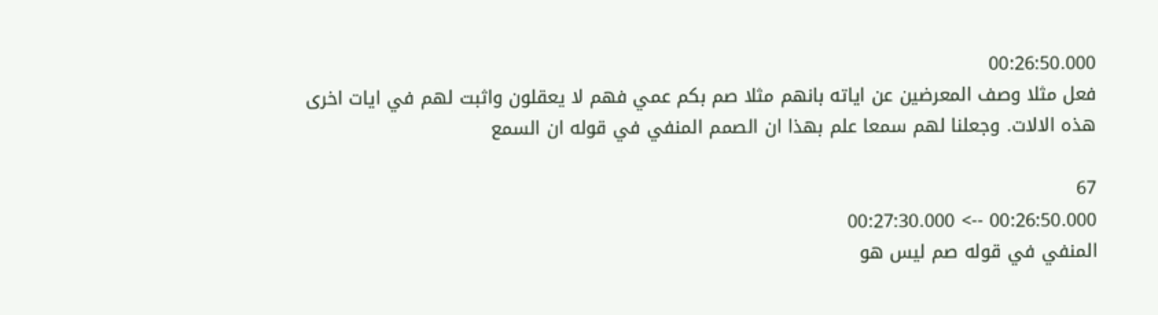00:26:50.000
فعل مثلا وصف المعرضين عن اياته بانهم مثلا صم بكم عمي فهم لا يعقلون واثبت لهم في ايات اخرى هذه الالات. وجعلنا لهم سمعا علم بهذا ان الصمم المنفي في قوله ان السمع

67
00:26:50.000 --> 00:27:30.000
المنفي في قوله صم ليس هو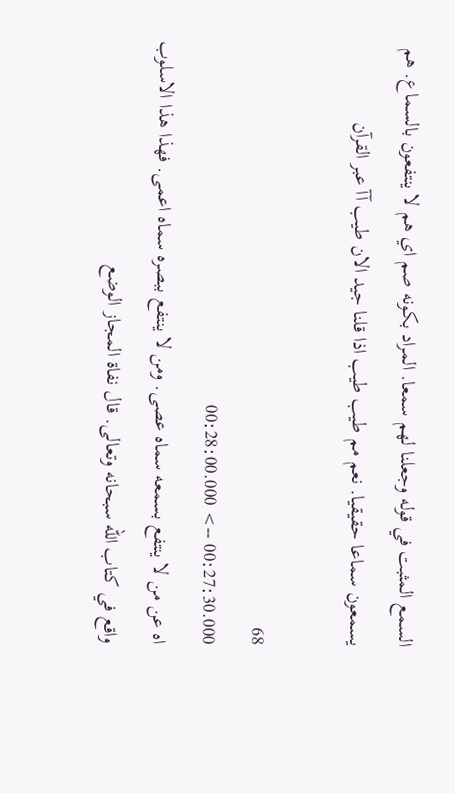السمع المثبت في قوله وجعلنا لهم سمعا. المراد بكونه صم اي هم لا ينتفعون بالسماع. هم يسمعون سماعا حقيقيا. نعم مم طيب طيب اذا قلنا جيد الان طيب آآ عبر القرآن

68
00:27:30.000 --> 00:28:00.000
اه عن من لا ينتفع بسمعه سماه عصى. ومن لا ينتفع ببصره سماه اعمى. فهذا هذا الاسلوب واقع في كتاب الله سبحانه وتعالى. قال نفاة المجاز الوضع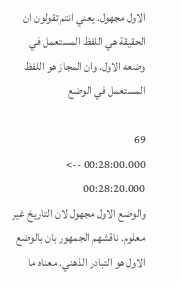الاول مجهول. يعني انتم تقولون ان الحقيقة هي اللفظ المستعمل في وضعه الاول. وان المجاز هو اللفظ المستعمل في الوضع

69
00:28:00.000 --> 00:28:20.000
والوضع الاول مجهول لان التاريخ غير معلوم. ناقشهم الجمهور بان بالوضع الاول هو التبادر الذهني. معناه ما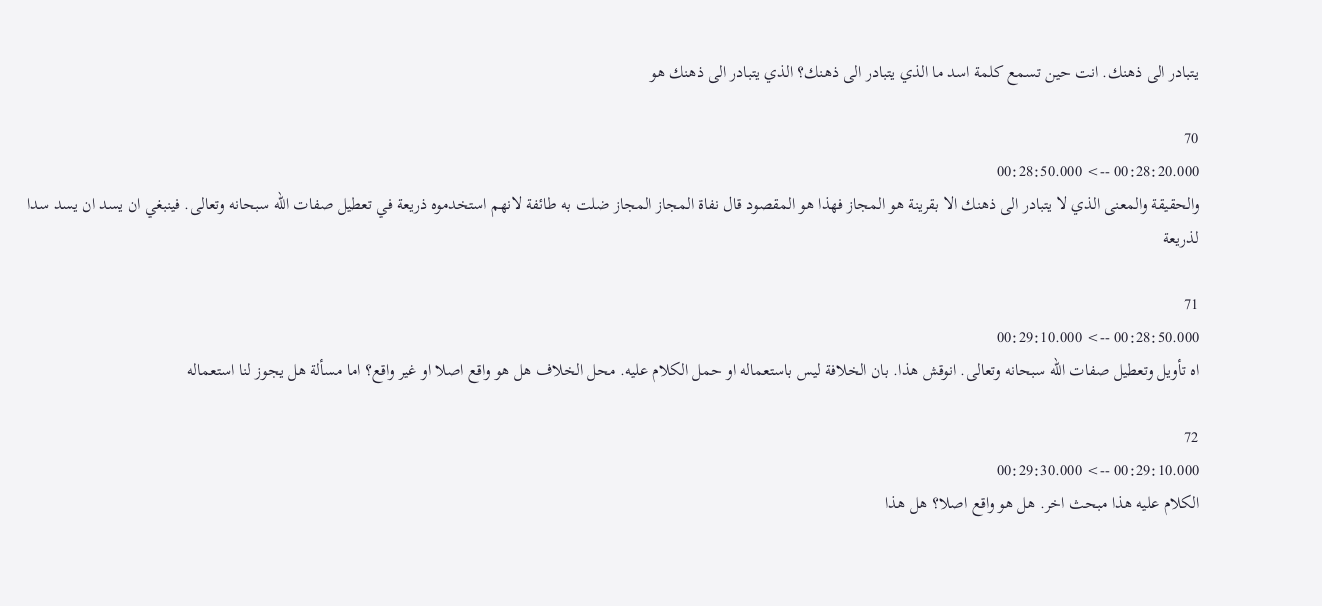يتبادر الى ذهنك. انت حين تسمع كلمة اسد ما الذي يتبادر الى ذهنك؟ الذي يتبادر الى ذهنك هو

70
00:28:20.000 --> 00:28:50.000
والحقيقة والمعنى الذي لا يتبادر الى ذهنك الا بقرينة هو المجاز فهذا هو المقصود قال نفاة المجاز المجاز ضلت به طائفة لانهم استخدموه ذريعة في تعطيل صفات الله سبحانه وتعالى. فينبغي ان يسد ان يسد سدا لذريعة

71
00:28:50.000 --> 00:29:10.000
اه تأويل وتعطيل صفات الله سبحانه وتعالى. انوقش هذا. بان الخلافة ليس باستعماله او حمل الكلام عليه. محل الخلاف هل هو واقع اصلا او غير واقع؟ اما مسألة هل يجوز لنا استعماله

72
00:29:10.000 --> 00:29:30.000
الكلام عليه هذا مبحث اخر. هل هو واقع اصلا؟ هل هذا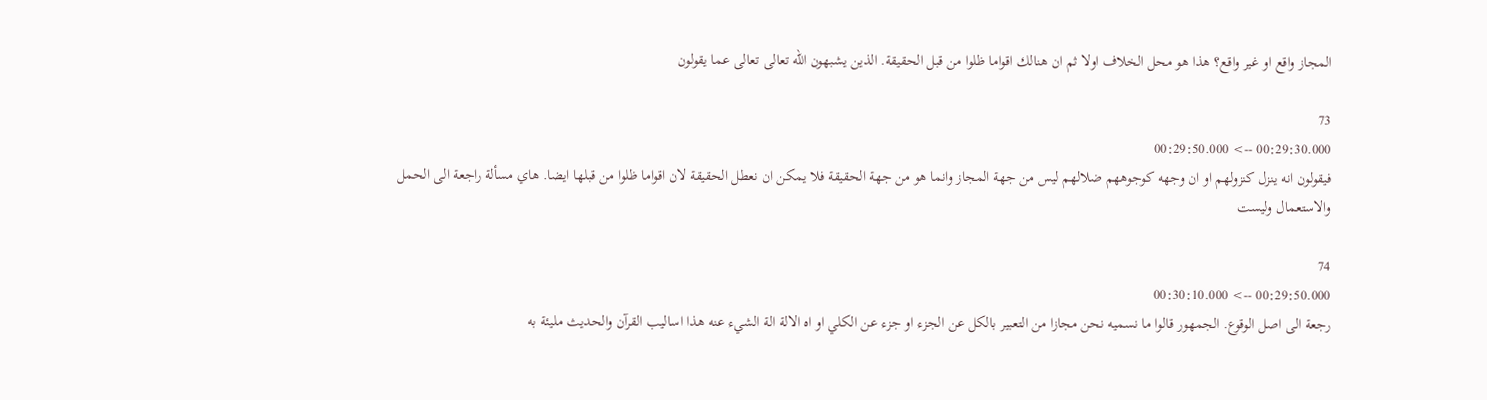المجاز واقع او غير واقع؟ هذا هو محل الخلاف اولا ثم ان هنالك اقواما ظلوا من قبل الحقيقة. الذين يشبهون الله تعالى تعالى عما يقولون

73
00:29:30.000 --> 00:29:50.000
فيقولون انه ينزل كنزولهم او ان وجهه كوجوههم ضلالهم ليس من جهة المجاز وانما هو من جهة الحقيقة فلا يمكن ان نعطل الحقيقة لان اقواما ظلوا من قبلها ايضا. هاي مسألة راجعة الى الحمل والاستعمال وليست

74
00:29:50.000 --> 00:30:10.000
رجعة الى اصل الوقوع. الجمهور قالوا ما نسميه نحن مجازا من التعبير بالكل عن الجزء او جزء عن الكلي او اه الالة الة الشيء عنه هذا اساليب القرآن والحديث مليئة به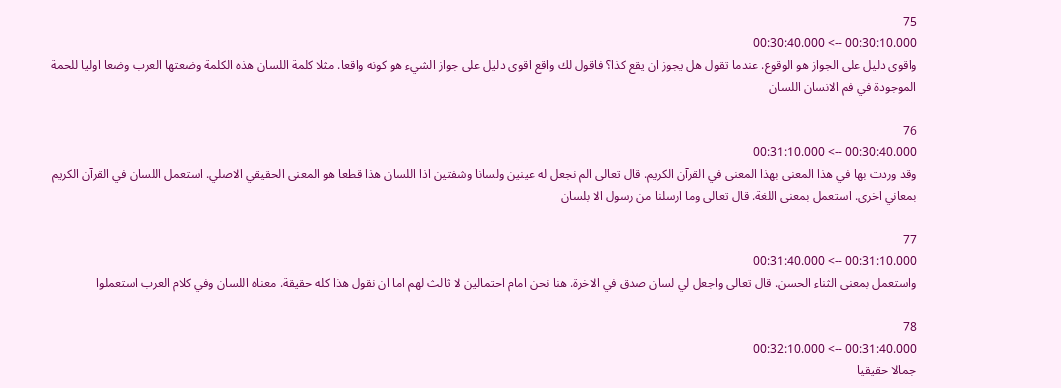75
00:30:10.000 --> 00:30:40.000
واقوى دليل على الجواز هو الوقوع. عندما تقول هل يجوز ان يقع كذا؟ فاقول لك واقع اقوى دليل على جواز الشيء هو كونه واقعا. مثلا كلمة اللسان هذه الكلمة وضعتها العرب وضعا اوليا للحمة الموجودة في فم الانسان اللسان

76
00:30:40.000 --> 00:31:10.000
وقد وردت بها في هذا المعنى بهذا المعنى في القرآن الكريم. قال تعالى الم نجعل له عينين ولسانا وشفتين اذا اللسان هذا قطعا هو المعنى الحقيقي الاصلي. استعمل اللسان في القرآن الكريم بمعاني اخرى. استعمل بمعنى اللغة. قال تعالى وما ارسلنا من رسول الا بلسان

77
00:31:10.000 --> 00:31:40.000
واستعمل بمعنى الثناء الحسن. قال تعالى واجعل لي لسان صدق في الاخرة. هنا نحن امام احتمالين لا ثالث لهم اما ان نقول هذا كله حقيقة. معناه اللسان وفي كلام العرب استعملوا

78
00:31:40.000 --> 00:32:10.000
جمالا حقيقيا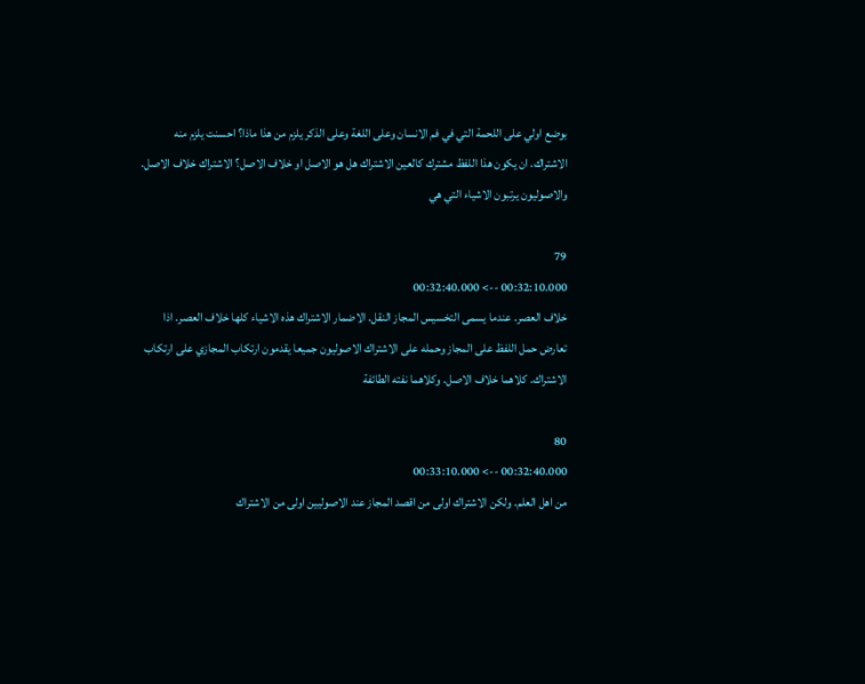بوضع اولي على اللحمة التي في فم الانسان وعلى اللغة وعلى الذكر يلزم من هذا ماذا؟ احسنت يلزم منه الاشتراك. ان يكون هذا اللفظ مشترك كالعين الاشتراك هل هو الاصل او خلاف الاصل؟ الاشتراك خلاف الاصل. والاصوليون يرتبون الاشياء التي هي

79
00:32:10.000 --> 00:32:40.000
خلاف العصر. عندما يسمى التخسيس المجاز النقل. الاضمار الاشتراك هذه الاشياء كلها خلاف العصر. اذا تعارض حمل اللفظ على المجاز وحمله على الاشتراك الاصوليون جميعا يقدمون ارتكاب المجازي على ارتكاب الاشتراك. كلاهما خلاف الاصل. وكلاهما نفته الطائفة

80
00:32:40.000 --> 00:33:10.000
من اهل العلم. ولكن الاشتراك اولى من اقصد المجاز عند الاصوليين اولى من الاشتراك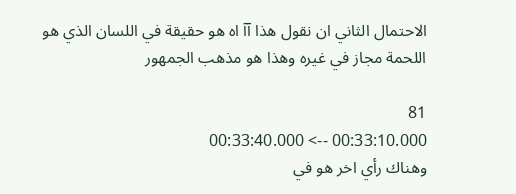الاحتمال الثاني ان نقول هذا آآ اه هو حقيقة في اللسان الذي هو اللحمة مجاز في غيره وهذا هو مذهب الجمهور

81
00:33:10.000 --> 00:33:40.000
وهناك رأي اخر هو في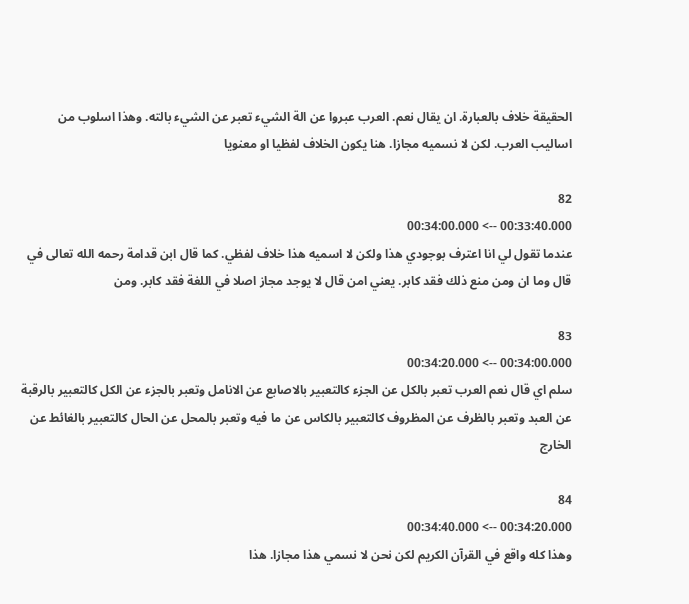الحقيقة خلاف بالعبارة. ان يقال نعم. العرب عبروا عن الة الشيء تعبر عن الشيء بالته. وهذا اسلوب من اساليب العرب. لكن لا نسميه مجازا. هنا يكون الخلاف لفظيا او معنويا

82
00:33:40.000 --> 00:34:00.000
عندما تقول لي انا اعترف بوجودي هذا ولكن لا اسميه هذا خلاف لفظي. كما قال ابن قدامة رحمه الله تعالى في قال وما ان ومن منع ذلك فقد كابر. يعني امن قال لا يوجد مجاز اصلا في اللغة فقد كابر. ومن

83
00:34:00.000 --> 00:34:20.000
سلم اي قال نعم العرب تعبر بالكل عن الجزء كالتعبير بالاصابع عن الانامل وتعبر بالجزء عن الكل كالتعبير بالرقبة عن العبد وتعبر بالظرف عن المظروف كالتعبير بالكاس عن ما فيه وتعبر بالمحل عن الحال كالتعبير بالغائط عن الخارج

84
00:34:20.000 --> 00:34:40.000
وهذا كله واقع في القرآن الكريم لكن نحن لا نسمي هذا مجازا. هذا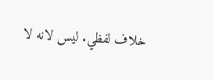خلاف لفظي. ليس لانه لا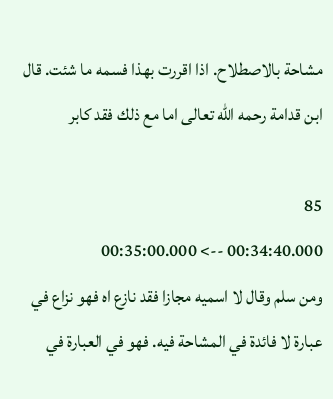مشاحة بالاصطلاح. اذا اقررت بهذا فسمه ما شئت. قال ابن قدامة رحمه الله تعالى اما مع ذلك فقد كابر

85
00:34:40.000 --> 00:35:00.000
ومن سلم وقال لا اسميه مجازا فقد نازع اه فهو نزاع في عبارة لا فائدة في المشاحة فيه. فهو في العبارة في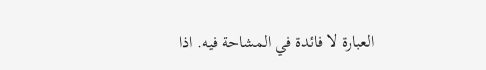العبارة لا فائدة في المشاحة فيه. اذا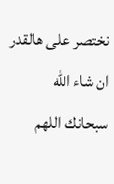نختصر على هالقدر ان شاء الله سبحانك اللهم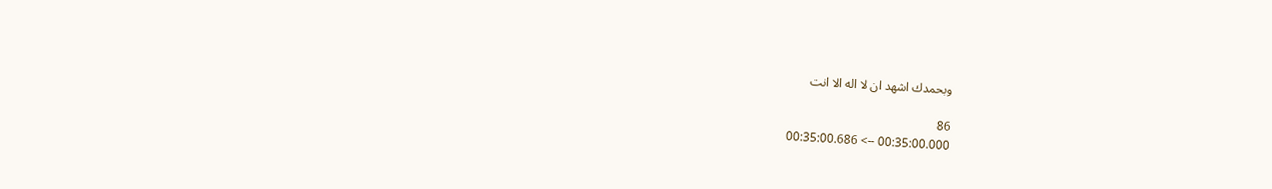وبحمدك اشهد ان لا اله الا انت

86
00:35:00.000 --> 00:35:00.686